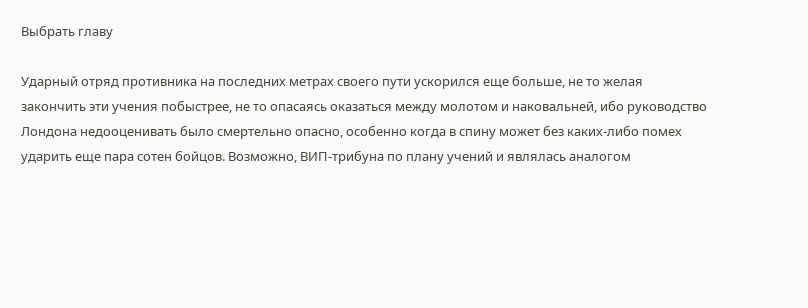Выбрать главу

Ударный отряд противника на последних метрах своего пути ускорился еще больше, не то желая закончить эти учения побыстрее, не то опасаясь оказаться между молотом и наковальней, ибо руководство Лондона недооценивать было смертельно опасно, особенно когда в спину может без каких-либо помех ударить еще пара сотен бойцов. Возможно, ВИП-трибуна по плану учений и являлась аналогом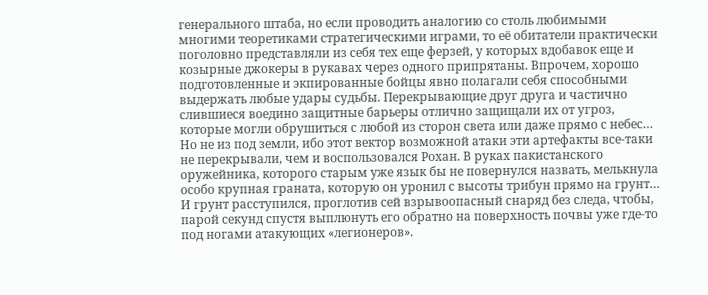генерального штаба, но если проводить аналогию со столь любимыми многими теоретиками стратегическими играми, то её обитатели практически поголовно представляли из себя тех еще ферзей, у которых вдобавок еще и козырные джокеры в рукавах через одного припрятаны. Впрочем, хорошо подготовленные и экпированные бойцы явно полагали себя способными выдержать любые удары судьбы. Перекрывающие друг друга и частично слившиеся воедино защитные барьеры отлично защищали их от угроз, которые могли обрушиться с любой из сторон света или даже прямо с небес… Но не из под земли, ибо этот вектор возможной атаки эти артефакты все-таки не перекрывали, чем и воспользовался Рохан. В руках пакистанского оружейника, которого старым уже язык бы не повернулся назвать, мелькнула особо крупная граната, которую он уронил с высоты трибун прямо на грунт… И грунт расступился, проглотив сей взрывоопасный снаряд без следа, чтобы, парой секунд спустя выплюнуть его обратно на поверхность почвы уже где-то под ногами атакующих «легионеров».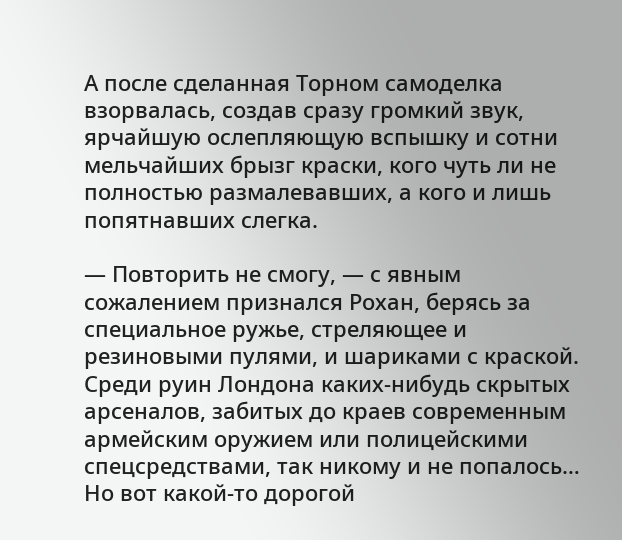А после сделанная Торном самоделка взорвалась, создав сразу громкий звук, ярчайшую ослепляющую вспышку и сотни мельчайших брызг краски, кого чуть ли не полностью размалевавших, а кого и лишь попятнавших слегка.

— Повторить не смогу, — с явным сожалением признался Рохан, берясь за специальное ружье, стреляющее и резиновыми пулями, и шариками с краской. Среди руин Лондона каких-нибудь скрытых арсеналов, забитых до краев современным армейским оружием или полицейскими спецсредствами, так никому и не попалось… Но вот какой-то дорогой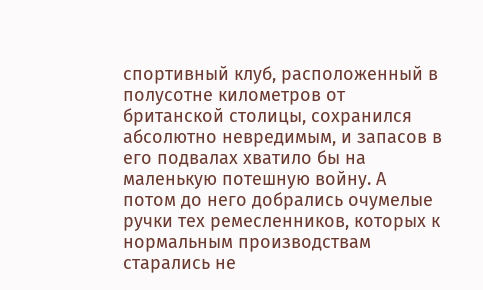спортивный клуб, расположенный в полусотне километров от британской столицы, сохранился абсолютно невредимым, и запасов в его подвалах хватило бы на маленькую потешную войну. А потом до него добрались очумелые ручки тех ремесленников, которых к нормальным производствам старались не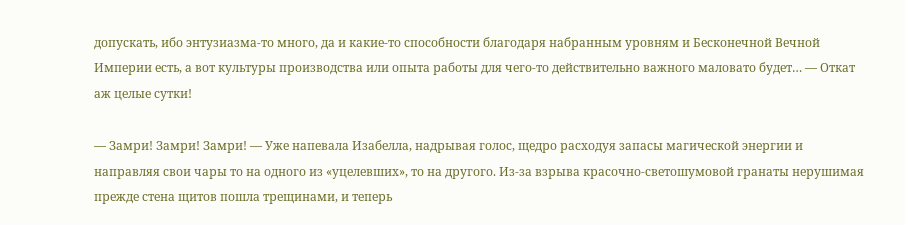допускать, ибо энтузиазма-то много, да и какие-то способности благодаря набранным уровням и Бесконечной Вечной Империи есть, а вот культуры производства или опыта работы для чего-то действительно важного маловато будет… — Откат аж целые сутки!

— Замри! Замри! Замри! — Уже напевала Изабелла, надрывая голос, щедро расходуя запасы магической энергии и направляя свои чары то на одного из «уцелевших», то на другого. Из-за взрыва красочно-светошумовой гранаты нерушимая прежде стена щитов пошла трещинами, и теперь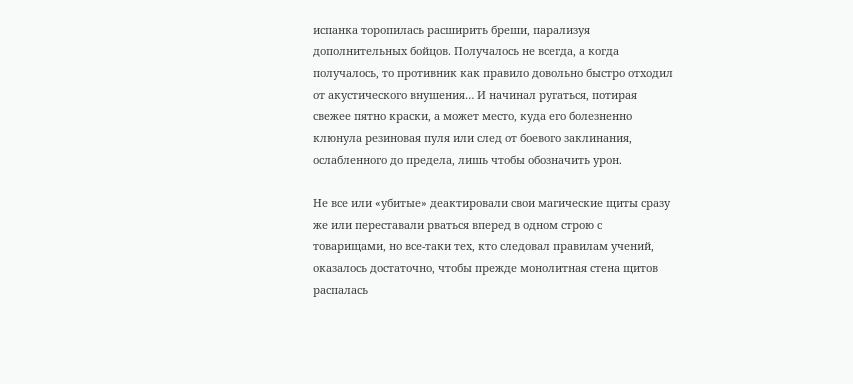испанка торопилась расширить бреши, парализуя дополнительных бойцов. Получалось не всегда, а когда получалось, то противник как правило довольно быстро отходил от акустического внушения… И начинал ругаться, потирая свежее пятно краски, а может место, куда его болезненно клюнула резиновая пуля или след от боевого заклинания, ослабленного до предела, лишь чтобы обозначить урон.

Не все или «убитые» деактировали свои магические щиты сразу же или переставали рваться вперед в одном строю с товарищами, но все-таки тех, кто следовал правилам учений, оказалось достаточно, чтобы прежде монолитная стена щитов распалась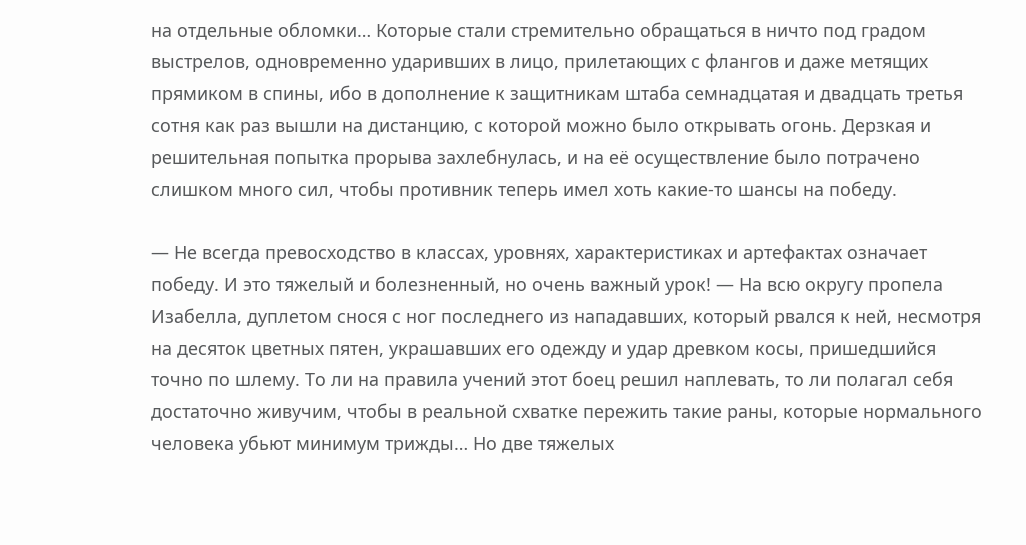на отдельные обломки… Которые стали стремительно обращаться в ничто под градом выстрелов, одновременно ударивших в лицо, прилетающих с флангов и даже метящих прямиком в спины, ибо в дополнение к защитникам штаба семнадцатая и двадцать третья сотня как раз вышли на дистанцию, с которой можно было открывать огонь. Дерзкая и решительная попытка прорыва захлебнулась, и на её осуществление было потрачено слишком много сил, чтобы противник теперь имел хоть какие-то шансы на победу.

— Не всегда превосходство в классах, уровнях, характеристиках и артефактах означает победу. И это тяжелый и болезненный, но очень важный урок! — На всю округу пропела Изабелла, дуплетом снося с ног последнего из нападавших, который рвался к ней, несмотря на десяток цветных пятен, украшавших его одежду и удар древком косы, пришедшийся точно по шлему. То ли на правила учений этот боец решил наплевать, то ли полагал себя достаточно живучим, чтобы в реальной схватке пережить такие раны, которые нормального человека убьют минимум трижды… Но две тяжелых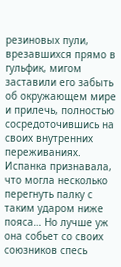резиновых пули, врезавшихся прямо в гульфик, мигом заставили его забыть об окружающем мире и прилечь, полностью сосредоточившись на своих внутренних переживаниях. Испанка признавала, что могла несколько перегнуть палку с таким ударом ниже пояса… Но лучше уж она собьет со своих союзников спесь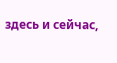здесь и сейчас,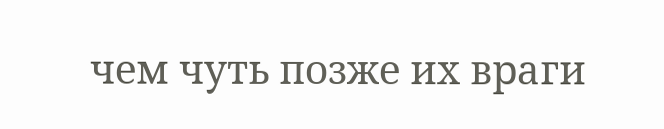чем чуть позже их враги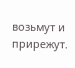возьмут и прирежут.